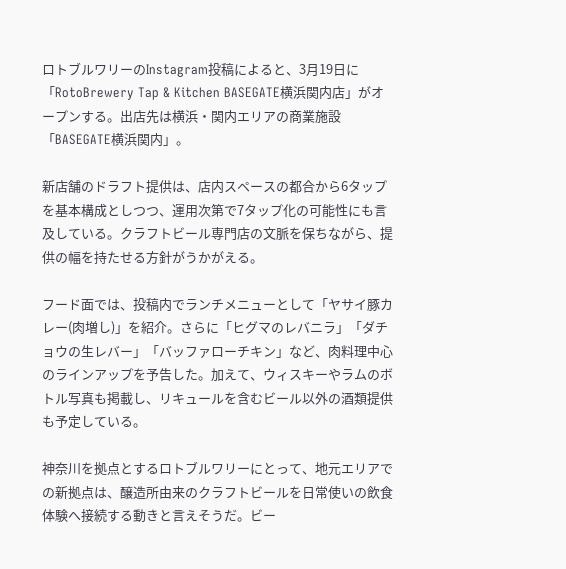ロトブルワリーのInstagram投稿によると、3月19日に「RotoBrewery Tap & Kitchen BASEGATE横浜関内店」がオープンする。出店先は横浜・関内エリアの商業施設「BASEGATE横浜関内」。

新店舗のドラフト提供は、店内スペースの都合から6タップを基本構成としつつ、運用次第で7タップ化の可能性にも言及している。クラフトビール専門店の文脈を保ちながら、提供の幅を持たせる方針がうかがえる。

フード面では、投稿内でランチメニューとして「ヤサイ豚カレー(肉増し)」を紹介。さらに「ヒグマのレバニラ」「ダチョウの生レバー」「バッファローチキン」など、肉料理中心のラインアップを予告した。加えて、ウィスキーやラムのボトル写真も掲載し、リキュールを含むビール以外の酒類提供も予定している。

神奈川を拠点とするロトブルワリーにとって、地元エリアでの新拠点は、醸造所由来のクラフトビールを日常使いの飲食体験へ接続する動きと言えそうだ。ビー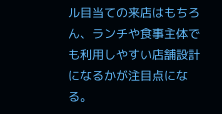ル目当ての来店はもちろん、ランチや食事主体でも利用しやすい店舗設計になるかが注目点になる。